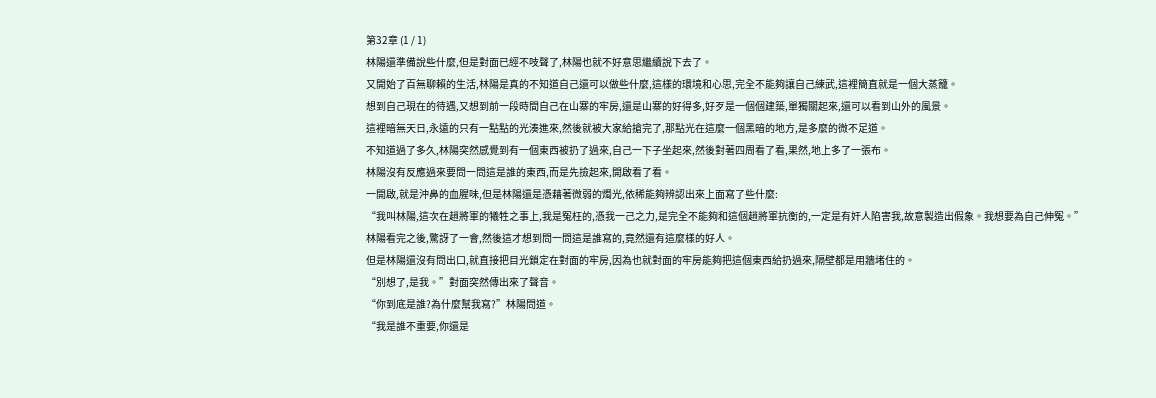第32章 (1 / 1)
林陽還準備說些什麼,但是對面已經不吱聲了,林陽也就不好意思繼續說下去了。
又開始了百無聊賴的生活,林陽是真的不知道自己還可以做些什麼,這樣的環境和心思,完全不能夠讓自己練武,這裡簡直就是一個大蒸籠。
想到自己現在的待遇,又想到前一段時間自己在山寨的牢房,還是山寨的好得多,好歹是一個個建築,單獨關起來,還可以看到山外的風景。
這裡暗無天日,永遠的只有一點點的光湊進來,然後就被大家給搶完了,那點光在這麼一個黑暗的地方,是多麼的微不足道。
不知道過了多久,林陽突然感覺到有一個東西被扔了過來,自己一下子坐起來,然後對著四周看了看,果然,地上多了一張布。
林陽沒有反應過來要問一問這是誰的東西,而是先撿起來,開啟看了看。
一開啟,就是沖鼻的血腥味,但是林陽還是憑藉著微弱的燭光,依稀能夠辨認出來上面寫了些什麼:
“我叫林陽,這次在趙將軍的犧牲之事上,我是冤枉的,憑我一己之力,是完全不能夠和這個趙將軍抗衡的,一定是有奸人陷害我,故意製造出假象。我想要為自己伸冤。”
林陽看完之後,驚訝了一會,然後這才想到問一問這是誰寫的,竟然還有這麼樣的好人。
但是林陽還沒有問出口,就直接把目光鎖定在對面的牢房,因為也就對面的牢房能夠把這個東西給扔過來,隔壁都是用牆堵住的。
“別想了,是我。”對面突然傳出來了聲音。
“你到底是誰?為什麼幫我寫?”林陽問道。
“我是誰不重要,你還是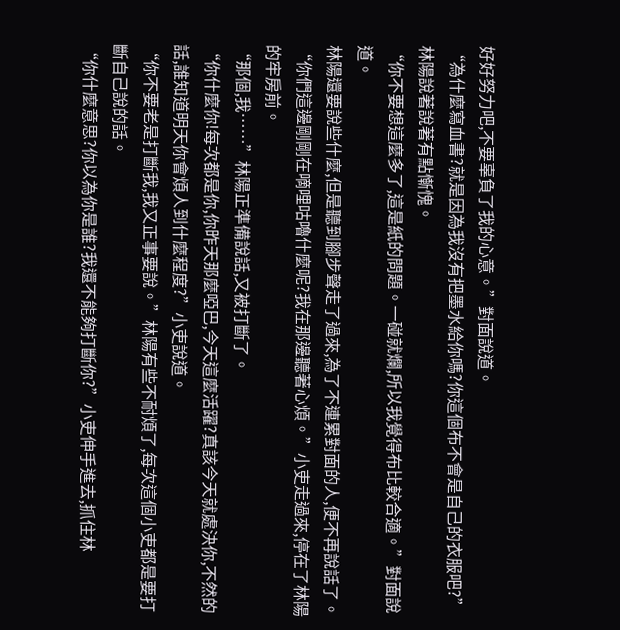好好努力吧,不要辜負了我的心意。”對面說道。
“為什麼寫血書?就是因為我沒有把墨水給你嗎?你這個布不會是自己的衣服吧?”林陽說著說著有點慚愧。
“你不要想這麼多了,這是紙的問題。一碰就爛,所以我覺得布比較合適。”對面說道。
林陽還要說些什麼,但是聽到腳步聲走了過來,為了不連累對面的人,便不再說話了。
“你們這邊剛剛在嘀哩咕嚕什麼呢?我在那邊聽著心煩。”小吏走過來,停在了林陽的牢房前。
“那個,我……”林陽正準備說話,又被打斷了。
“你什麼你!每次都是你,你昨天那麼啞巴,今天這麼活躍?真該今天就處決你,不然的話,誰知道明天你會煩人到什麼程度?”小吏說道。
“你不要老是打斷我,我又正事要說。”林陽有些不耐煩了,每次這個小吏都是要打斷自己說的話。
“你什麼意思?你以為你是誰?我還不能夠打斷你?”小吏伸手進去,抓住林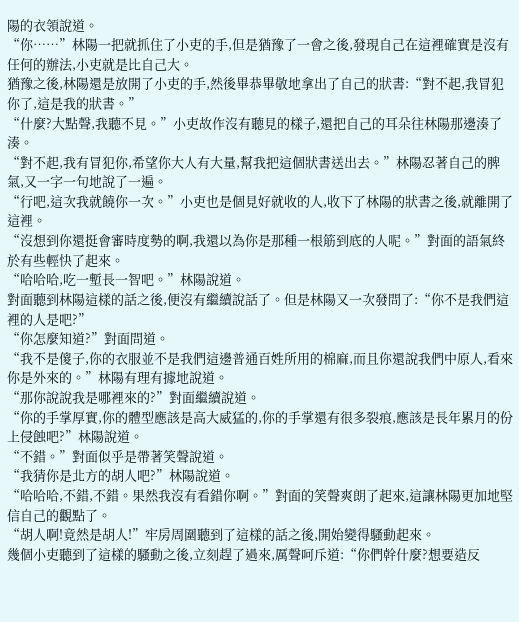陽的衣領說道。
“你……”林陽一把就抓住了小吏的手,但是猶豫了一會之後,發現自己在這裡確實是沒有任何的辦法,小吏就是比自己大。
猶豫之後,林陽還是放開了小吏的手,然後畢恭畢敬地拿出了自己的狀書:“對不起,我冒犯你了,這是我的狀書。”
“什麼?大點聲,我聽不見。”小吏故作沒有聽見的樣子,還把自己的耳朵往林陽那邊湊了湊。
“對不起,我有冒犯你,希望你大人有大量,幫我把這個狀書送出去。”林陽忍著自己的脾氣,又一字一句地說了一遍。
“行吧,這次我就饒你一次。”小吏也是個見好就收的人,收下了林陽的狀書之後,就離開了這裡。
“沒想到你還挺會審時度勢的啊,我還以為你是那種一根筋到底的人呢。”對面的語氣終於有些輕快了起來。
“哈哈哈,吃一塹長一智吧。”林陽說道。
對面聽到林陽這樣的話之後,便沒有繼續說話了。但是林陽又一次發問了:“你不是我們這裡的人是吧?”
“你怎麼知道?”對面問道。
“我不是傻子,你的衣服並不是我們這邊普通百姓所用的棉麻,而且你還說我們中原人,看來你是外來的。”林陽有理有據地說道。
“那你說說我是哪裡來的?”對面繼續說道。
“你的手掌厚實,你的體型應該是高大威猛的,你的手掌還有很多裂痕,應該是長年累月的份上侵蝕吧?”林陽說道。
“不錯。”對面似乎是帶著笑聲說道。
“我猜你是北方的胡人吧?”林陽說道。
“哈哈哈,不錯,不錯。果然我沒有看錯你啊。”對面的笑聲爽朗了起來,這讓林陽更加地堅信自己的觀點了。
“胡人啊!竟然是胡人!”牢房周圍聽到了這樣的話之後,開始變得騷動起來。
幾個小吏聽到了這樣的騷動之後,立刻趕了過來,厲聲呵斥道:“你們幹什麼?想要造反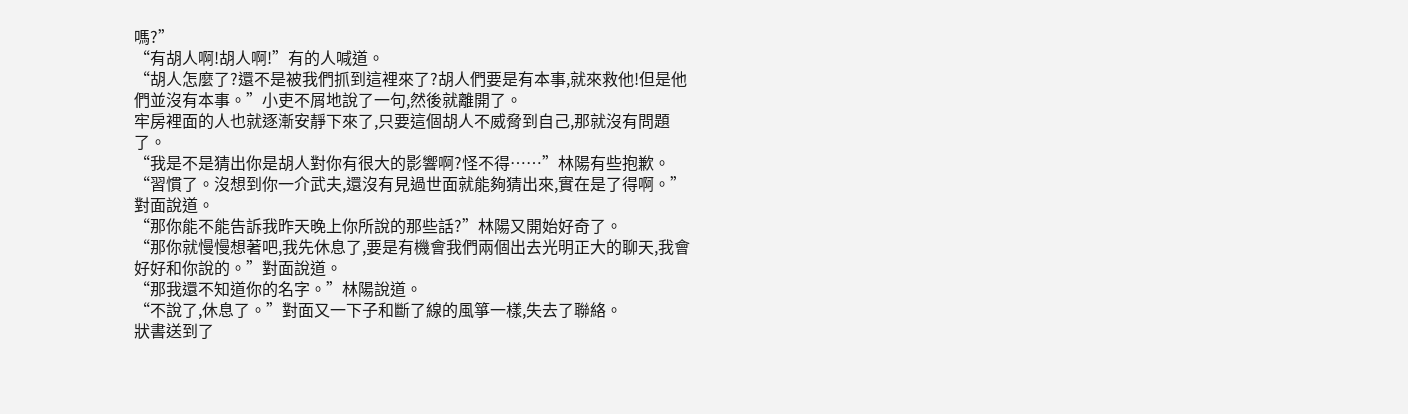嗎?”
“有胡人啊!胡人啊!”有的人喊道。
“胡人怎麼了?還不是被我們抓到這裡來了?胡人們要是有本事,就來救他!但是他們並沒有本事。”小吏不屑地說了一句,然後就離開了。
牢房裡面的人也就逐漸安靜下來了,只要這個胡人不威脅到自己,那就沒有問題了。
“我是不是猜出你是胡人對你有很大的影響啊?怪不得……”林陽有些抱歉。
“習慣了。沒想到你一介武夫,還沒有見過世面就能夠猜出來,實在是了得啊。”對面說道。
“那你能不能告訴我昨天晚上你所說的那些話?”林陽又開始好奇了。
“那你就慢慢想著吧,我先休息了,要是有機會我們兩個出去光明正大的聊天,我會好好和你說的。”對面說道。
“那我還不知道你的名字。”林陽說道。
“不說了,休息了。”對面又一下子和斷了線的風箏一樣,失去了聯絡。
狀書送到了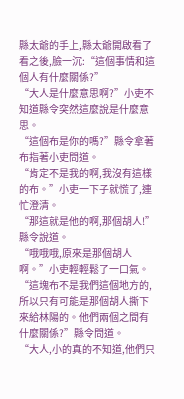縣太爺的手上,縣太爺開啟看了看之後,臉一沉:“這個事情和這個人有什麼關係?”
“大人是什麼意思啊?”小吏不知道縣令突然這麼說是什麼意思。
“這個布是你的嗎?”縣令拿著布指著小吏問道。
“肯定不是我的啊,我沒有這樣的布。”小吏一下子就慌了,連忙澄清。
“那這就是他的啊,那個胡人!”縣令說道。
“哦哦哦,原來是那個胡人啊。”小吏輕輕鬆了一口氣。
“這塊布不是我們這個地方的,所以只有可能是那個胡人撕下來給林陽的。他們兩個之間有什麼關係?”縣令問道。
“大人,小的真的不知道,他們只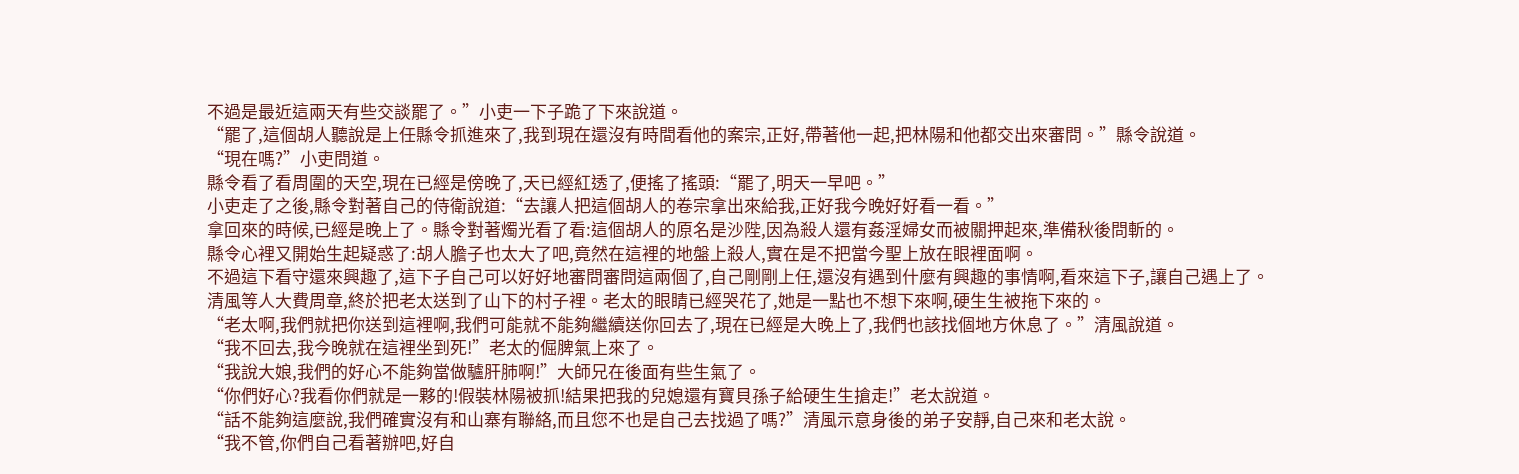不過是最近這兩天有些交談罷了。”小吏一下子跪了下來說道。
“罷了,這個胡人聽說是上任縣令抓進來了,我到現在還沒有時間看他的案宗,正好,帶著他一起,把林陽和他都交出來審問。”縣令說道。
“現在嗎?”小吏問道。
縣令看了看周圍的天空,現在已經是傍晚了,天已經紅透了,便搖了搖頭:“罷了,明天一早吧。”
小吏走了之後,縣令對著自己的侍衛說道:“去讓人把這個胡人的卷宗拿出來給我,正好我今晚好好看一看。”
拿回來的時候,已經是晚上了。縣令對著燭光看了看:這個胡人的原名是沙陛,因為殺人還有姦淫婦女而被關押起來,準備秋後問斬的。
縣令心裡又開始生起疑惑了:胡人膽子也太大了吧,竟然在這裡的地盤上殺人,實在是不把當今聖上放在眼裡面啊。
不過這下看守還來興趣了,這下子自己可以好好地審問審問這兩個了,自己剛剛上任,還沒有遇到什麼有興趣的事情啊,看來這下子,讓自己遇上了。
清風等人大費周章,終於把老太送到了山下的村子裡。老太的眼睛已經哭花了,她是一點也不想下來啊,硬生生被拖下來的。
“老太啊,我們就把你送到這裡啊,我們可能就不能夠繼續送你回去了,現在已經是大晚上了,我們也該找個地方休息了。”清風說道。
“我不回去,我今晚就在這裡坐到死!”老太的倔脾氣上來了。
“我說大娘,我們的好心不能夠當做驢肝肺啊!”大師兄在後面有些生氣了。
“你們好心?我看你們就是一夥的!假裝林陽被抓!結果把我的兒媳還有寶貝孫子給硬生生搶走!”老太說道。
“話不能夠這麼說,我們確實沒有和山寨有聯絡,而且您不也是自己去找過了嗎?”清風示意身後的弟子安靜,自己來和老太說。
“我不管,你們自己看著辦吧,好自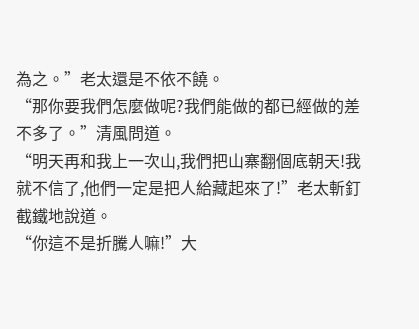為之。”老太還是不依不饒。
“那你要我們怎麼做呢?我們能做的都已經做的差不多了。”清風問道。
“明天再和我上一次山,我們把山寨翻個底朝天!我就不信了,他們一定是把人給藏起來了!”老太斬釘截鐵地說道。
“你這不是折騰人嘛!”大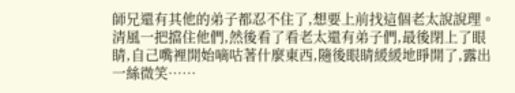師兄還有其他的弟子都忍不住了,想要上前找這個老太說說理。
清風一把擋住他們,然後看了看老太還有弟子們,最後閉上了眼睛,自己嘴裡開始嘀咕著什麼東西,隨後眼睛緩緩地睜開了,露出一絲微笑……